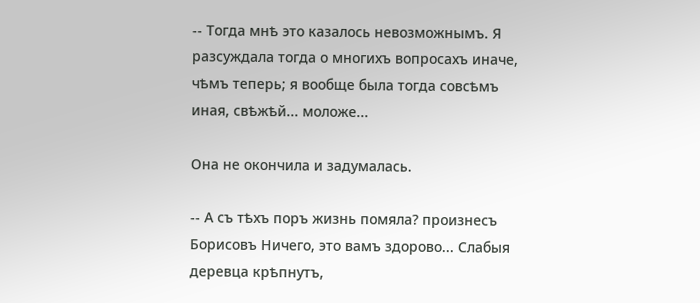-- Тогда мнѣ это казалось невозможнымъ. Я разсуждала тогда о многихъ вопросахъ иначе, чѣмъ теперь; я вообще была тогда совсѣмъ иная, свѣжѣй... моложе...

Она не окончила и задумалась.

-- А съ тѣхъ поръ жизнь помяла? произнесъ Борисовъ Ничего, это вамъ здорово... Слабыя деревца крѣпнутъ,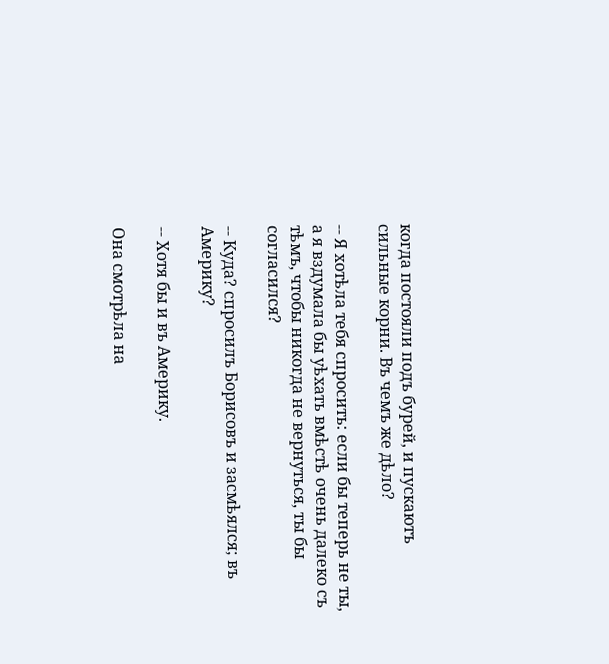когда постояли подъ бурей, и пускаютъ сильные корни. Въ чемъ же дѣло?

-- Я хотѣла тебя спросить: если бы теперь не ты, а я вздумала бы уѣхать вмѣстѣ очень далеко съ тѣмъ, чтобы никогда не вернуться, ты бы согласился?

-- Куда? спросилъ Борисовъ и засмѣялся; въ Америку?

-- Хотя бы и въ Америку.

Она смотрѣла на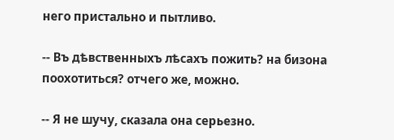него пристально и пытливо.

-- Въ дѣвственныхъ лѣсахъ пожить? на бизона поохотиться? отчего же, можно.

-- Я не шучу, сказала она серьезно.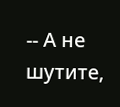-- А не шутите,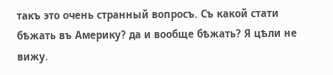такъ это очень странный вопросъ. Съ какой стати бѣжать въ Америку? да и вообще бѣжать? Я цѣли не вижу.